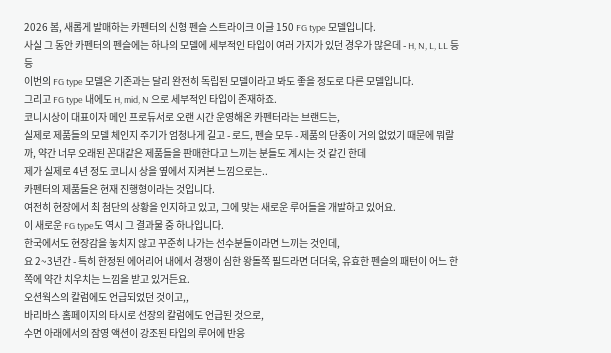2026 봄, 새롭게 발매하는 카펜터의 신형 펜슬 스트라이크 이글 150 FG type 모델입니다.
사실 그 동안 카펜터의 펜슬에는 하나의 모델에 세부적인 타입이 여러 가지가 있던 경우가 많은데 - H, N, L, LL 등등
이번의 FG type 모델은 기존과는 달리 완전히 독립된 모델이라고 봐도 좋을 정도로 다른 모델입니다.
그리고 FG type 내에도 H, mid, N 으로 세부적인 타입이 존재하죠.
코니시상이 대표이자 메인 프로듀서로 오랜 시간 운영해온 카펜터라는 브랜드는,
실제로 제품들의 모델 체인지 주기가 엄청나게 길고 - 로드, 펜슬 모두 - 제품의 단종이 거의 없었기 때문에 뭐랄까, 약간 너무 오래된 꼰대같은 제품들을 판매한다고 느끼는 분들도 계시는 것 같긴 한데
제가 실제로 4년 정도 코니시 상을 옆에서 지켜본 느낌으로는..
카펜터의 제품들은 현재 진행형이라는 것입니다.
여전히 현장에서 최 첨단의 상황을 인지하고 있고, 그에 맞는 새로운 루어들을 개발하고 있어요.
이 새로운 FG type도 역시 그 결과물 중 하나입니다.
한국에서도 현장감을 놓치지 않고 꾸준히 나가는 선수분들이라면 느끼는 것인데,
요 2~3년간 - 특히 한정된 에어리어 내에서 경쟁이 심한 왕돌쪽 필드라면 더더욱, 유효한 펜슬의 패턴이 어느 한 쪽에 약간 치우치는 느낌을 받고 있거든요.
오션웍스의 칼럼에도 언급되었던 것이고,,
바리바스 홈페이지의 타시로 선장의 칼럼에도 언급된 것으로,
수면 아래에서의 잠영 액션이 강조된 타입의 루어에 반응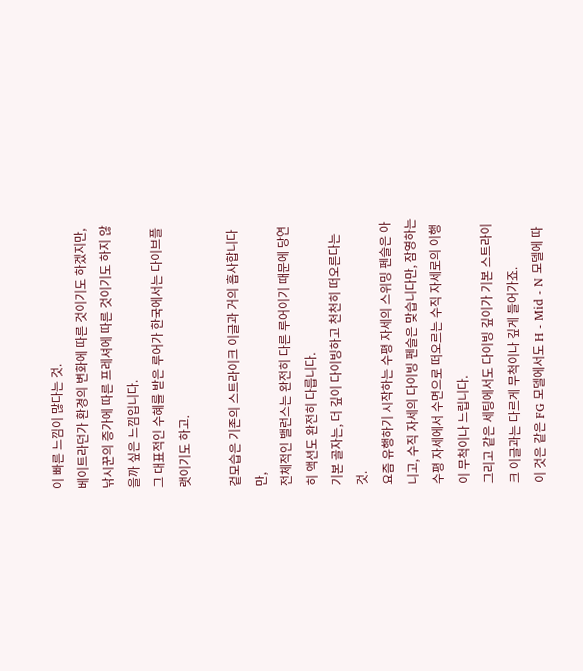이 빠른 느낌이 많다는 것.
베이트라던가 환경의 변화에 따른 것이기도 하겠지만, 낚시꾼의 증가에 따른 프레셔에 따른 것이기도 하지 않을까 싶은 느낌입니다.
그 대표적인 수혜를 받은 루어가 한국에서는 다이브플랫이기도 하고.

겉모습은 기존의 스트라이크 이글과 거의 흡사합니다만,
전체적인 밸런스는 완전히 다른 루어이기 때문에 당연히 액션도 완전히 다릅니다.
기본 골자는, 더 깊이 다이빙하고 천천히 떠오른다는 것.
요즘 유행하기 시작하는 수평 자세의 스위밍 펜슬은 아니고, 수직 자세의 다이빙 펜슬은 맞습니다만, 잠영하는 수평 자세에서 수면으로 떠오르는 수직 자세로의 이행이 무척이나 느립니다.
그리고 같은 세팅에서도 다이빙 깊이가 기본 스트라이크 이글과는 다르게 무척이나 깊게 들어가죠.
이 것은 같은 FG 모델에서도 H - Mid - N 모델에 따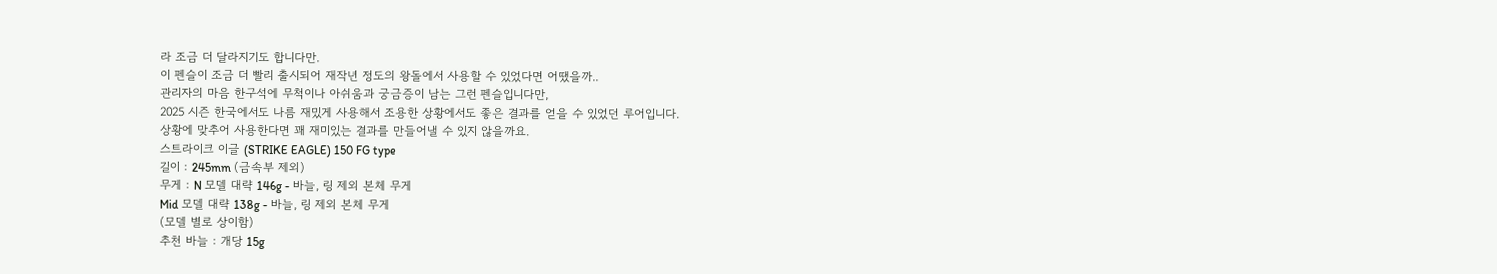라 조금 더 달라지기도 합니다만.
이 펜슬이 조금 더 빨리 출시되어 재작년 정도의 왕돌에서 사용할 수 있었다면 어땠을까..
관리자의 마음 한구석에 무척이나 아쉬움과 궁금증이 남는 그런 펜슬입니다만,
2025 시즌 한국에서도 나름 재밌게 사용해서 조용한 상황에서도 좋은 결과를 얻을 수 있었던 루어입니다.
상황에 맞추어 사용한다면 꽤 재미있는 결과를 만들어낼 수 있지 않을까요.
스트라이크 이글 (STRIKE EAGLE) 150 FG type
길이 : 245mm (금속부 제외)
무게 : N 모델 대략 146g - 바늘, 링 제외 본체 무게
Mid 모델 대략 138g - 바늘, 링 제외 본체 무게
(모델 별로 상이함)
추천 바늘 : 개당 15g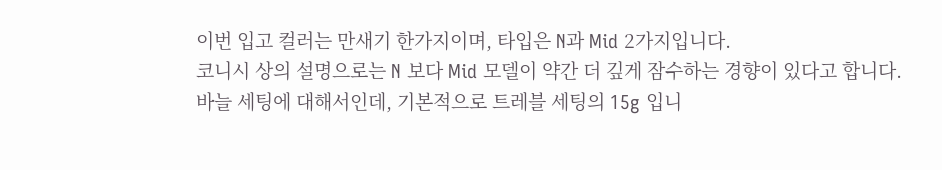이번 입고 컬러는 만새기 한가지이며, 타입은 N과 Mid 2가지입니다.
코니시 상의 설명으로는 N 보다 Mid 모델이 약간 더 깊게 잠수하는 경향이 있다고 합니다.
바늘 세팅에 대해서인데, 기본적으로 트레블 세팅의 15g 입니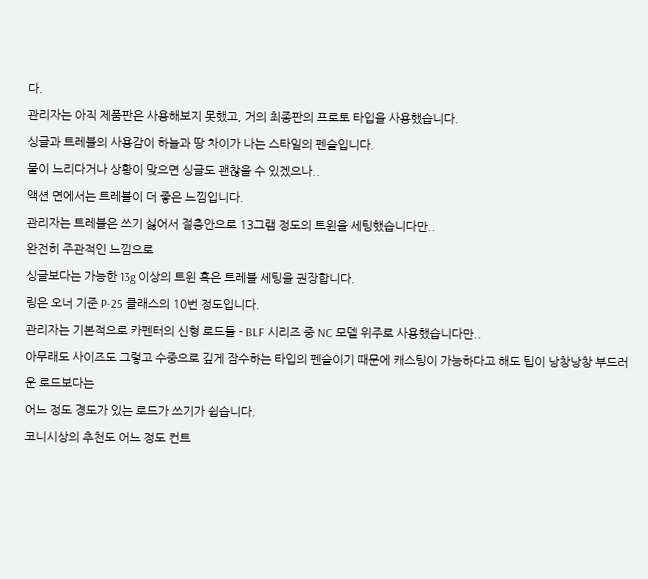다.
관리자는 아직 제품판은 사용해보지 못했고, 거의 최종판의 프로토 타입을 사용했습니다.
싱글과 트레블의 사용감이 하늘과 땅 차이가 나는 스타일의 펜슬입니다.
물이 느리다거나 상황이 맞으면 싱글도 괜찮을 수 있겠으나..
액션 면에서는 트레블이 더 좋은 느낌입니다.
관리자는 트레블은 쓰기 싫어서 절충안으로 13그램 정도의 트윈을 세팅했습니다만..
완전히 주관적인 느낌으로
싱글보다는 가능한 13g 이상의 트윈 혹은 트레블 세팅을 권장합니다.
링은 오너 기준 P-25 클래스의 10번 정도입니다.
관리자는 기본적으로 카펜터의 신형 로드들 - BLF 시리즈 중 NC 모델 위주로 사용했습니다만..
아무래도 사이즈도 그렇고 수중으로 깊게 잠수하는 타입의 펜슬이기 때문에 캐스팅이 가능하다고 해도 팁이 낭창낭창 부드러운 로드보다는
어느 정도 경도가 있는 로드가 쓰기가 쉽습니다.
코니시상의 추천도 어느 정도 컨트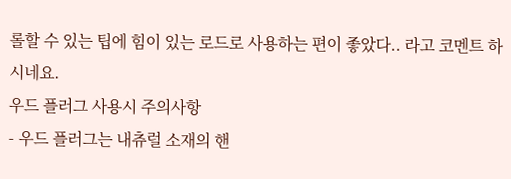롤할 수 있는 팁에 힘이 있는 로드로 사용하는 편이 좋았다.. 라고 코멘트 하시네요.
우드 플러그 사용시 주의사항
- 우드 플러그는 내츄럴 소재의 핸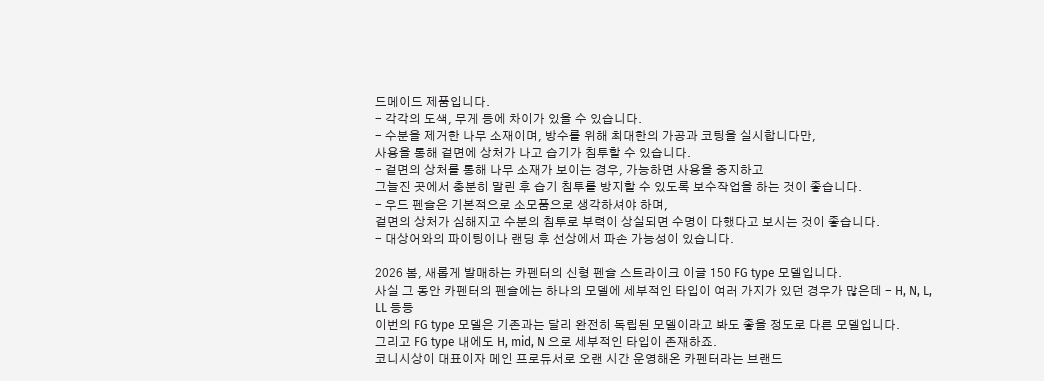드메이드 제품입니다.
- 각각의 도색, 무게 등에 차이가 있을 수 있습니다.
- 수분을 제거한 나무 소재이며, 방수를 위해 최대한의 가공과 코팅을 실시합니다만,
사용을 통해 겉면에 상처가 나고 습기가 침투할 수 있습니다.
- 겉면의 상처를 통해 나무 소재가 보이는 경우, 가능하면 사용을 중지하고
그늘진 곳에서 충분히 말린 후 습기 침투를 방지할 수 있도록 보수작업을 하는 것이 좋습니다.
- 우드 펜슬은 기본적으로 소모품으로 생각하셔야 하며,
겉면의 상처가 심해지고 수분의 침투로 부력이 상실되면 수명이 다했다고 보시는 것이 좋습니다.
- 대상어와의 파이팅이나 랜딩 후 선상에서 파손 가능성이 있습니다.

2026 봄, 새롭게 발매하는 카펜터의 신형 펜슬 스트라이크 이글 150 FG type 모델입니다.
사실 그 동안 카펜터의 펜슬에는 하나의 모델에 세부적인 타입이 여러 가지가 있던 경우가 많은데 - H, N, L, LL 등등
이번의 FG type 모델은 기존과는 달리 완전히 독립된 모델이라고 봐도 좋을 정도로 다른 모델입니다.
그리고 FG type 내에도 H, mid, N 으로 세부적인 타입이 존재하죠.
코니시상이 대표이자 메인 프로듀서로 오랜 시간 운영해온 카펜터라는 브랜드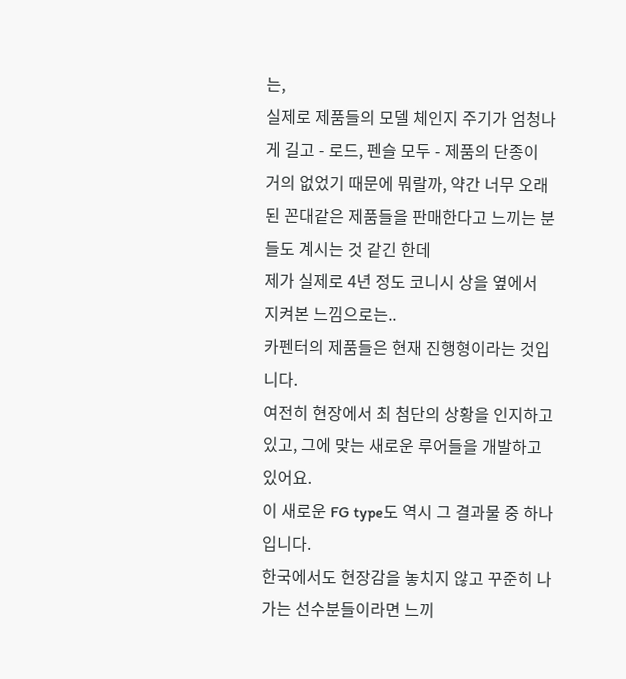는,
실제로 제품들의 모델 체인지 주기가 엄청나게 길고 - 로드, 펜슬 모두 - 제품의 단종이 거의 없었기 때문에 뭐랄까, 약간 너무 오래된 꼰대같은 제품들을 판매한다고 느끼는 분들도 계시는 것 같긴 한데
제가 실제로 4년 정도 코니시 상을 옆에서 지켜본 느낌으로는..
카펜터의 제품들은 현재 진행형이라는 것입니다.
여전히 현장에서 최 첨단의 상황을 인지하고 있고, 그에 맞는 새로운 루어들을 개발하고 있어요.
이 새로운 FG type도 역시 그 결과물 중 하나입니다.
한국에서도 현장감을 놓치지 않고 꾸준히 나가는 선수분들이라면 느끼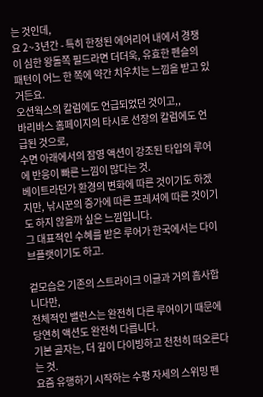는 것인데,
요 2~3년간 - 특히 한정된 에어리어 내에서 경쟁이 심한 왕돌쪽 필드라면 더더욱, 유효한 펜슬의 패턴이 어느 한 쪽에 약간 치우치는 느낌을 받고 있거든요.
오션웍스의 칼럼에도 언급되었던 것이고,,
바리바스 홈페이지의 타시로 선장의 칼럼에도 언급된 것으로,
수면 아래에서의 잠영 액션이 강조된 타입의 루어에 반응이 빠른 느낌이 많다는 것.
베이트라던가 환경의 변화에 따른 것이기도 하겠지만, 낚시꾼의 증가에 따른 프레셔에 따른 것이기도 하지 않을까 싶은 느낌입니다.
그 대표적인 수혜를 받은 루어가 한국에서는 다이브플랫이기도 하고.

겉모습은 기존의 스트라이크 이글과 거의 흡사합니다만,
전체적인 밸런스는 완전히 다른 루어이기 때문에 당연히 액션도 완전히 다릅니다.
기본 골자는, 더 깊이 다이빙하고 천천히 떠오른다는 것.
요즘 유행하기 시작하는 수평 자세의 스위밍 펜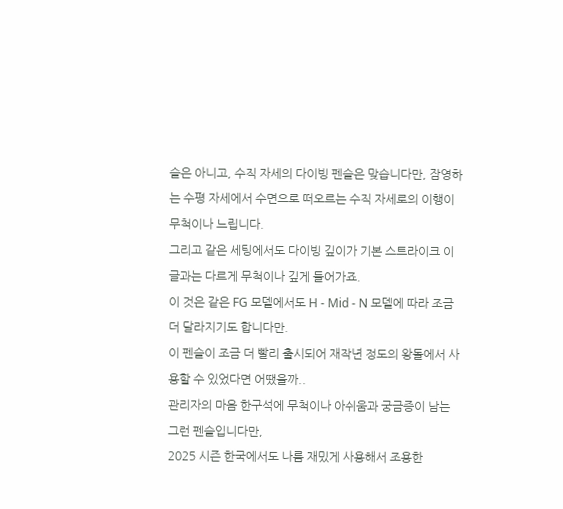슬은 아니고, 수직 자세의 다이빙 펜슬은 맞습니다만, 잠영하는 수평 자세에서 수면으로 떠오르는 수직 자세로의 이행이 무척이나 느립니다.
그리고 같은 세팅에서도 다이빙 깊이가 기본 스트라이크 이글과는 다르게 무척이나 깊게 들어가죠.
이 것은 같은 FG 모델에서도 H - Mid - N 모델에 따라 조금 더 달라지기도 합니다만.
이 펜슬이 조금 더 빨리 출시되어 재작년 정도의 왕돌에서 사용할 수 있었다면 어땠을까..
관리자의 마음 한구석에 무척이나 아쉬움과 궁금증이 남는 그런 펜슬입니다만,
2025 시즌 한국에서도 나름 재밌게 사용해서 조용한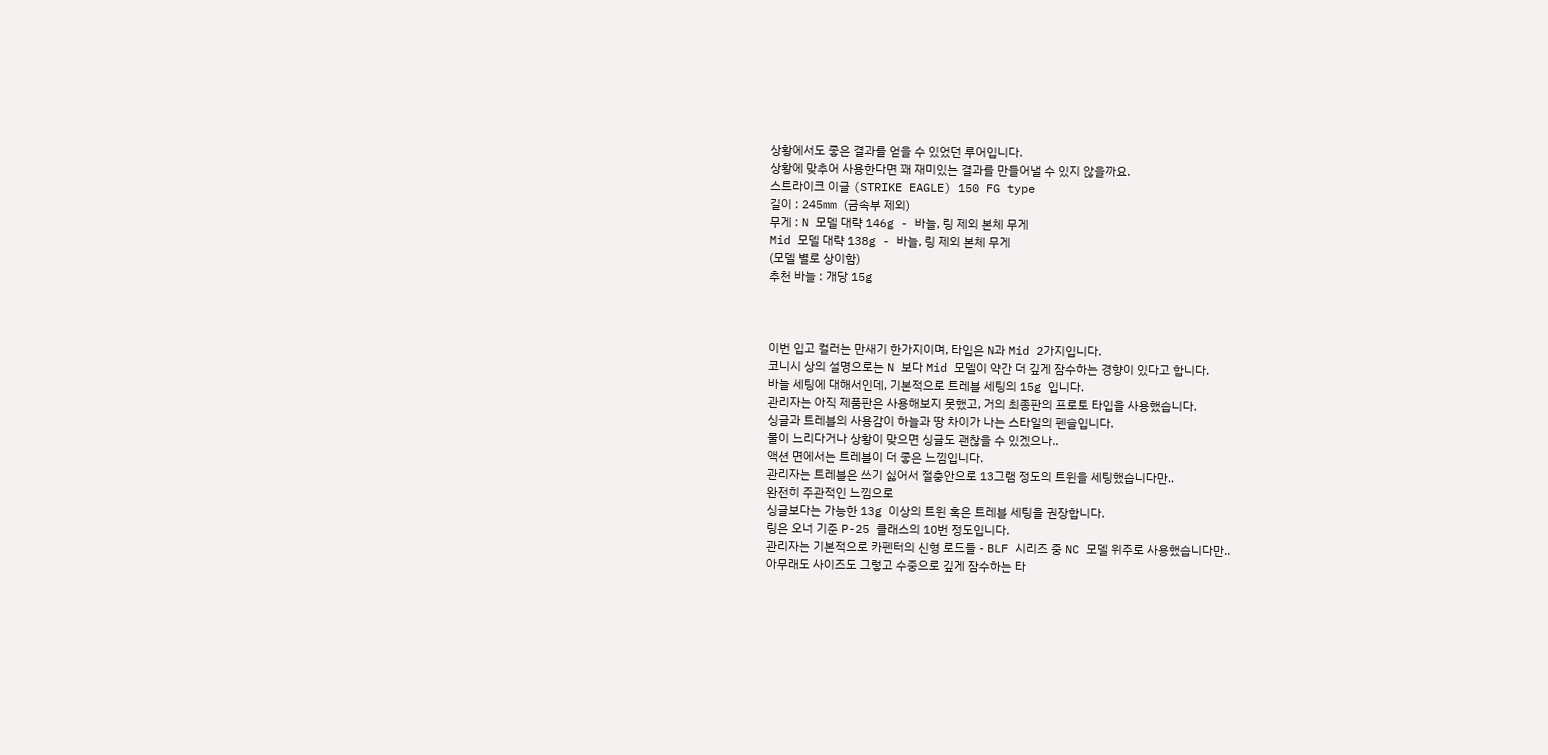상황에서도 좋은 결과를 얻을 수 있었던 루어입니다.
상황에 맞추어 사용한다면 꽤 재미있는 결과를 만들어낼 수 있지 않을까요.
스트라이크 이글 (STRIKE EAGLE) 150 FG type
길이 : 245mm (금속부 제외)
무게 : N 모델 대략 146g - 바늘, 링 제외 본체 무게
Mid 모델 대략 138g - 바늘, 링 제외 본체 무게
(모델 별로 상이함)
추천 바늘 : 개당 15g



이번 입고 컬러는 만새기 한가지이며, 타입은 N과 Mid 2가지입니다.
코니시 상의 설명으로는 N 보다 Mid 모델이 약간 더 깊게 잠수하는 경향이 있다고 합니다.
바늘 세팅에 대해서인데, 기본적으로 트레블 세팅의 15g 입니다.
관리자는 아직 제품판은 사용해보지 못했고, 거의 최종판의 프로토 타입을 사용했습니다.
싱글과 트레블의 사용감이 하늘과 땅 차이가 나는 스타일의 펜슬입니다.
물이 느리다거나 상황이 맞으면 싱글도 괜찮을 수 있겠으나..
액션 면에서는 트레블이 더 좋은 느낌입니다.
관리자는 트레블은 쓰기 싫어서 절충안으로 13그램 정도의 트윈을 세팅했습니다만..
완전히 주관적인 느낌으로
싱글보다는 가능한 13g 이상의 트윈 혹은 트레블 세팅을 권장합니다.
링은 오너 기준 P-25 클래스의 10번 정도입니다.
관리자는 기본적으로 카펜터의 신형 로드들 - BLF 시리즈 중 NC 모델 위주로 사용했습니다만..
아무래도 사이즈도 그렇고 수중으로 깊게 잠수하는 타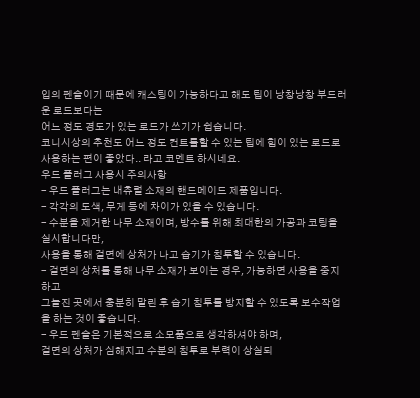입의 펜슬이기 때문에 캐스팅이 가능하다고 해도 팁이 낭창낭창 부드러운 로드보다는
어느 정도 경도가 있는 로드가 쓰기가 쉽습니다.
코니시상의 추천도 어느 정도 컨트롤할 수 있는 팁에 힘이 있는 로드로 사용하는 편이 좋았다.. 라고 코멘트 하시네요.
우드 플러그 사용시 주의사항
- 우드 플러그는 내츄럴 소재의 핸드메이드 제품입니다.
- 각각의 도색, 무게 등에 차이가 있을 수 있습니다.
- 수분을 제거한 나무 소재이며, 방수를 위해 최대한의 가공과 코팅을 실시합니다만,
사용을 통해 겉면에 상처가 나고 습기가 침투할 수 있습니다.
- 겉면의 상처를 통해 나무 소재가 보이는 경우, 가능하면 사용을 중지하고
그늘진 곳에서 충분히 말린 후 습기 침투를 방지할 수 있도록 보수작업을 하는 것이 좋습니다.
- 우드 펜슬은 기본적으로 소모품으로 생각하셔야 하며,
겉면의 상처가 심해지고 수분의 침투로 부력이 상실되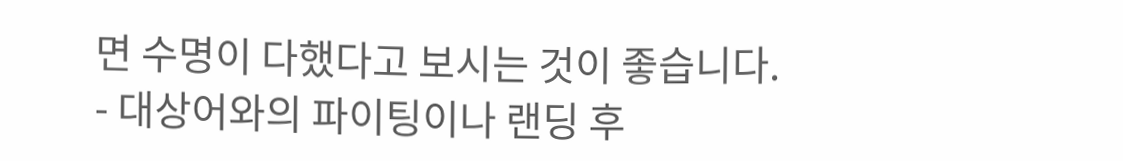면 수명이 다했다고 보시는 것이 좋습니다.
- 대상어와의 파이팅이나 랜딩 후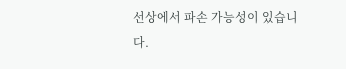선상에서 파손 가능성이 있습니다.